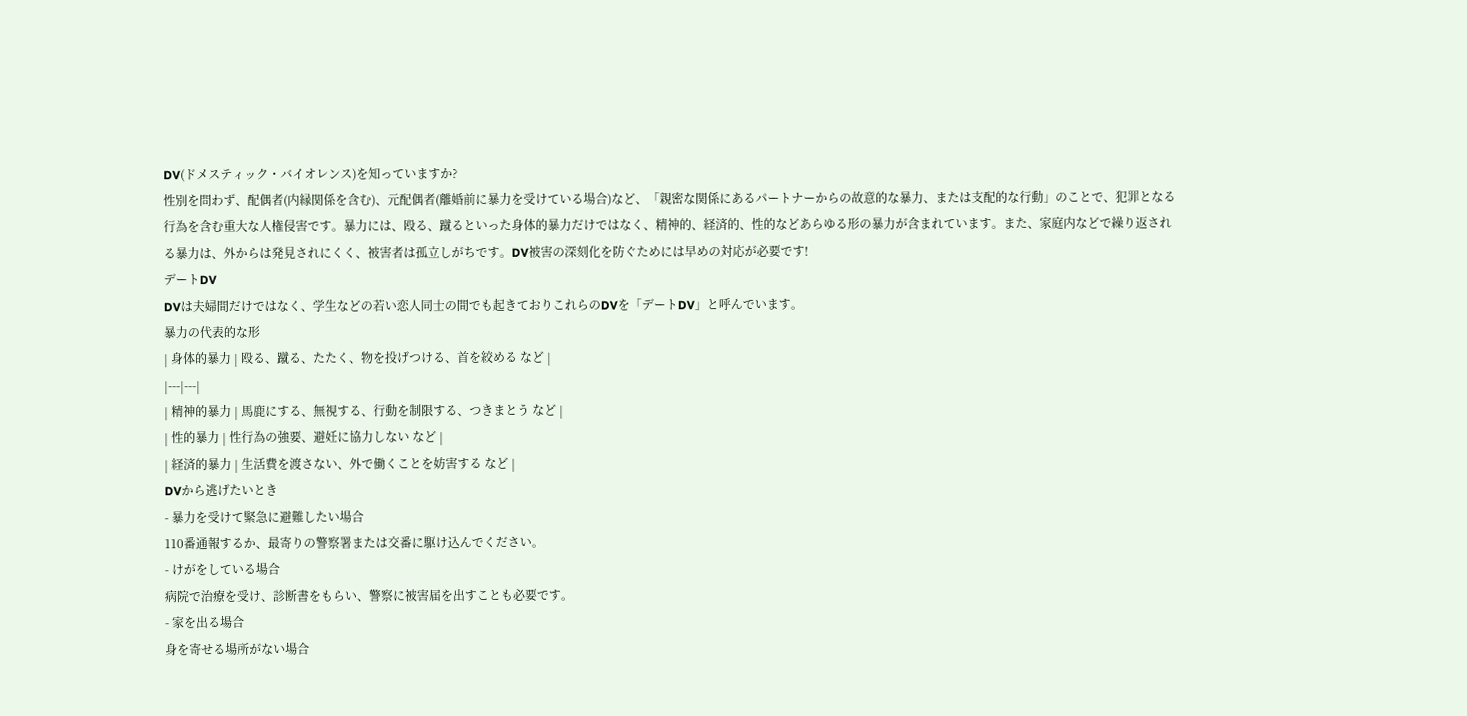DV(ドメスティック・バイオレンス)を知っていますか?
性別を問わず、配偶者(内縁関係を含む)、元配偶者(離婚前に暴力を受けている場合)など、「親密な関係にあるパートナーからの故意的な暴力、または支配的な行動」のことで、犯罪となる行為を含む重大な人権侵害です。暴力には、殴る、蹴るといった身体的暴力だけではなく、精神的、経済的、性的などあらゆる形の暴力が含まれています。また、家庭内などで繰り返される暴力は、外からは発見されにくく、被害者は孤立しがちです。DV被害の深刻化を防ぐためには早めの対応が必要です!
デートDV
DVは夫婦間だけではなく、学生などの若い恋人同士の間でも起きておりこれらのDVを「デートDV」と呼んでいます。
暴力の代表的な形
| 身体的暴力 | 殴る、蹴る、たたく、物を投げつける、首を絞める など |
|---|---|
| 精神的暴力 | 馬鹿にする、無視する、行動を制限する、つきまとう など |
| 性的暴力 | 性行為の強要、避妊に協力しない など |
| 経済的暴力 | 生活費を渡さない、外で働くことを妨害する など |
DVから逃げたいとき
- 暴力を受けて緊急に避難したい場合
110番通報するか、最寄りの警察署または交番に駆け込んでください。
- けがをしている場合
病院で治療を受け、診断書をもらい、警察に被害届を出すことも必要です。
- 家を出る場合
身を寄せる場所がない場合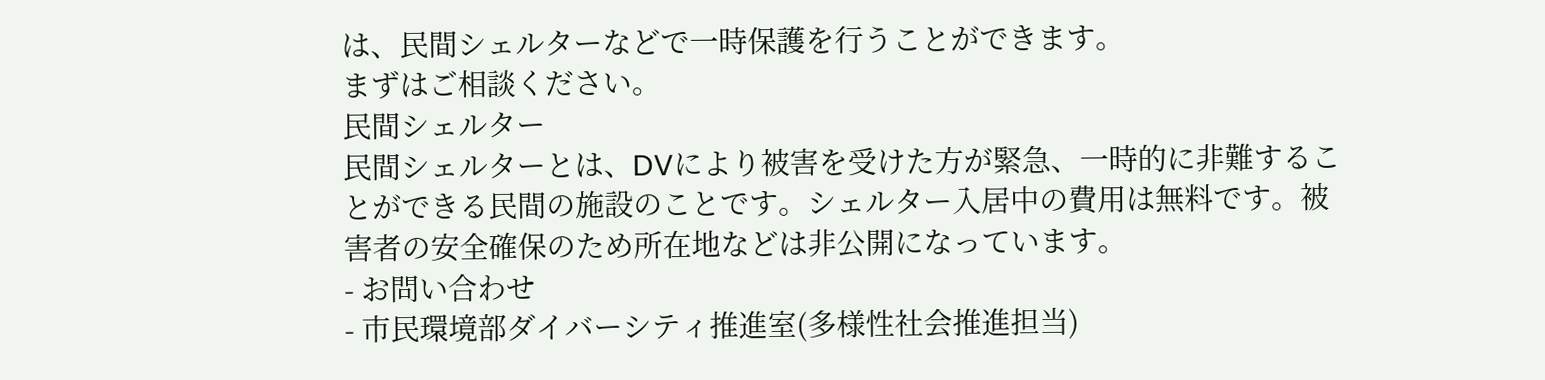は、民間シェルターなどで一時保護を行うことができます。
まずはご相談ください。
民間シェルター
民間シェルターとは、DVにより被害を受けた方が緊急、一時的に非難することができる民間の施設のことです。シェルター入居中の費用は無料です。被害者の安全確保のため所在地などは非公開になっています。
- お問い合わせ
- 市民環境部ダイバーシティ推進室(多様性社会推進担当)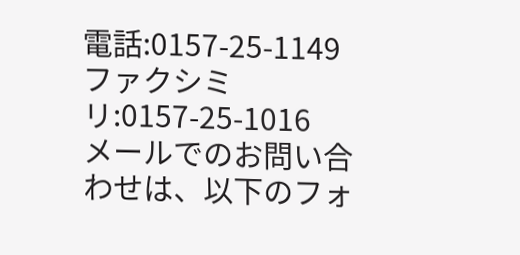電話:0157-25-1149
ファクシミリ:0157-25-1016
メールでのお問い合わせは、以下のフォ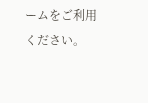ームをご利用ください。